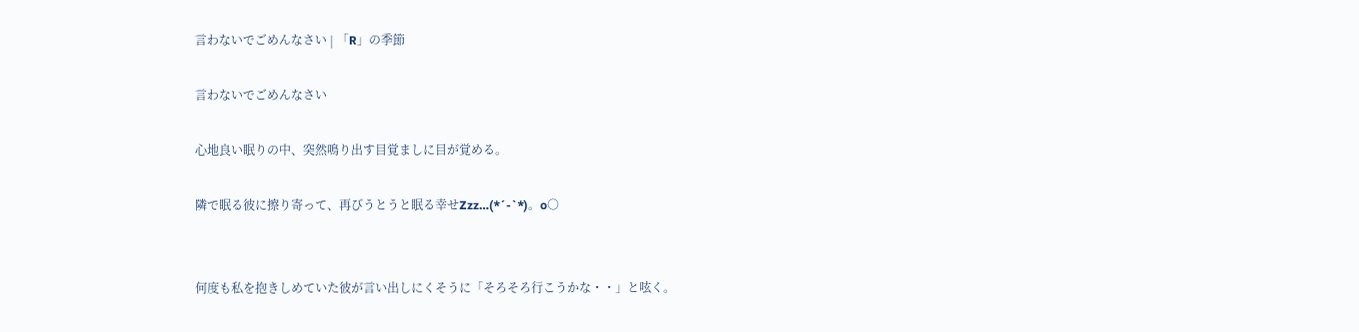言わないでごめんなさい | 「R」の季節

言わないでごめんなさい

心地良い眠りの中、突然鳴り出す目覚ましに目が覚める。

隣で眠る彼に擦り寄って、再びうとうと眠る幸せZzz…(*´-`*)。o○


何度も私を抱きしめていた彼が言い出しにくそうに「そろそろ行こうかな・・」と呟く。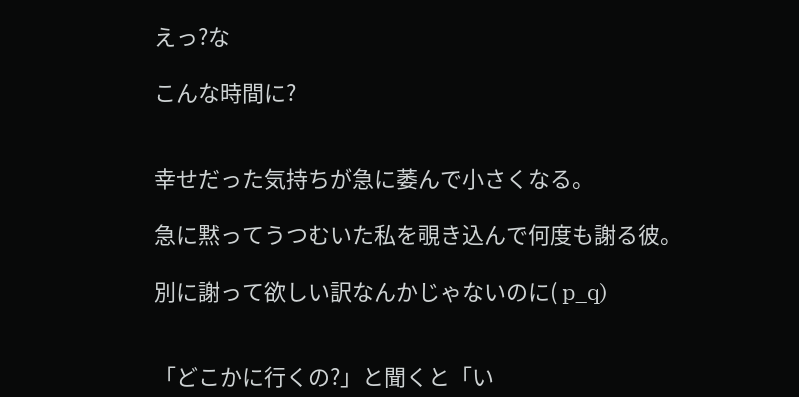えっ?な

こんな時間に?


幸せだった気持ちが急に萎んで小さくなる。

急に黙ってうつむいた私を覗き込んで何度も謝る彼。

別に謝って欲しい訳なんかじゃないのに( p_q)


「どこかに行くの?」と聞くと「い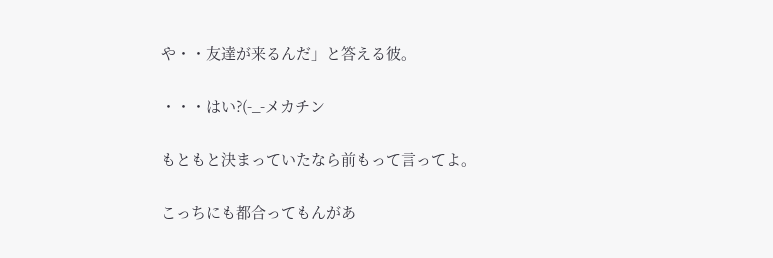や・・友達が来るんだ」と答える彼。

・・・はい?(-_-メカチン

もともと決まっていたなら前もって言ってよ。

こっちにも都合ってもんがあ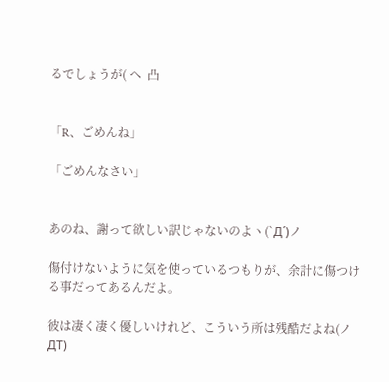るでしょうが( へ  凸


「R、ごめんね」

「ごめんなさい」


あのね、謝って欲しい訳じゃないのよヽ(`Д´)ノ

傷付けないように気を使っているつもりが、余計に傷つける事だってあるんだよ。

彼は凄く凄く優しいけれど、こういう所は残酷だよね(ノДT)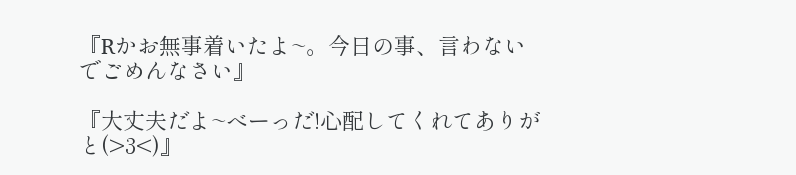『Rかお無事着いたよ~。今日の事、言わないでごめんなさい』

『大丈夫だよ~べーっだ!心配してくれてありがと(>3<)』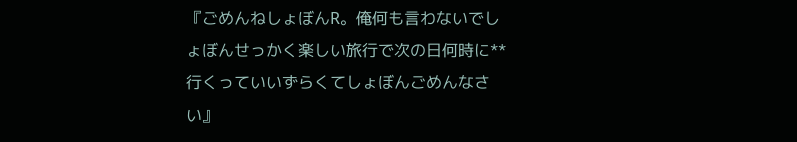『ごめんねしょぼんR。俺何も言わないでしょぼんせっかく楽しい旅行で次の日何時に**行くっていいずらくてしょぼんごめんなさい』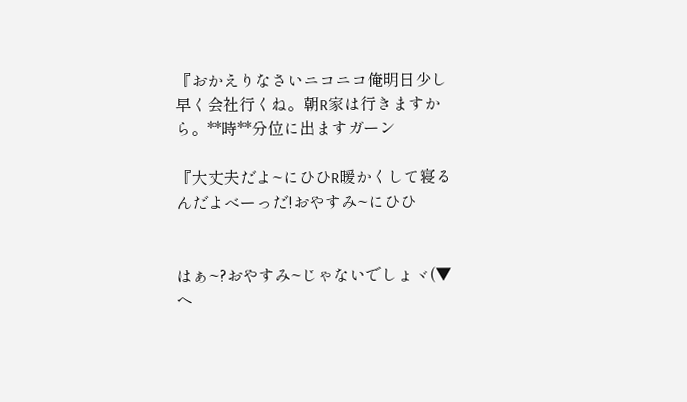『おかえりなさいニコニコ俺明日少し早く会社行くね。朝R家は行きますから。**時**分位に出ますガーン

『大丈夫だよ~にひひR暖かくして寝るんだよべーっだ!おやすみ~にひひ


はぁ~?おやすみ~じゃないでしょヾ(▼ヘ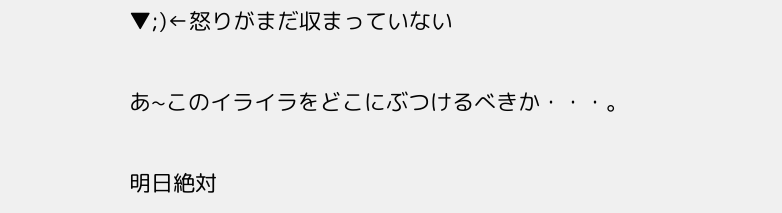▼;)←怒りがまだ収まっていない

あ~このイライラをどこにぶつけるべきか・・・。

明日絶対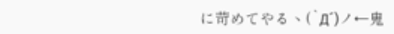に苛めてやるヽ(`Д´)ノ←鬼